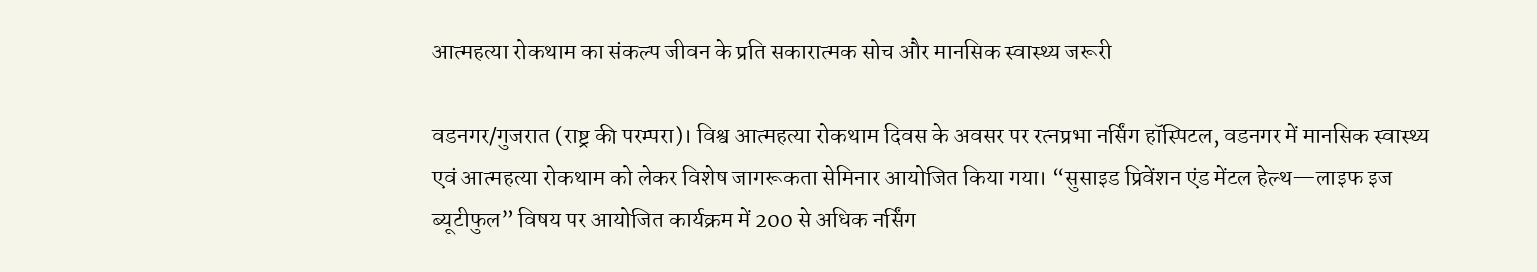आत्महत्या रोकथाम का संकल्प जीवन के प्रति सकारात्मक सोच और मानसिक स्वास्थ्य जरूरी

वडनगर/गुजरात (राष्ट्र की परम्परा)। विश्व आत्महत्या रोकथाम दिवस के अवसर पर रत्नप्रभा नर्सिंग हॉस्पिटल, वडनगर में मानसिक स्वास्थ्य एवं आत्महत्या रोकथाम को लेकर विशेष जागरूकता सेमिनार आयोजित किया गया। “सुसाइड प्रिवेंशन एंड मेंटल हेल्थ—लाइफ इज ब्यूटीफुल” विषय पर आयोजित कार्यक्रम में 200 से अधिक नर्सिंग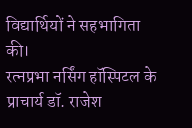विद्यार्थियों ने सहभागिता की।
रत्नप्रभा नर्सिंग हॉस्पिटल के प्राचार्य डॉ. राजेश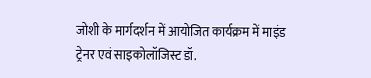जोशी के मार्गदर्शन में आयोजित कार्यक्रम में माइंड ट्रेनर एवं साइकोलॉजिस्ट डॉ.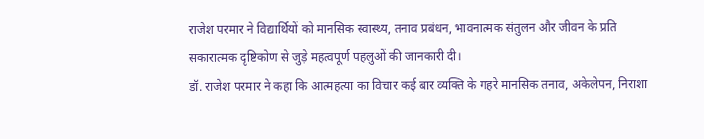राजेश परमार ने विद्यार्थियों को मानसिक स्वास्थ्य, तनाव प्रबंधन, भावनात्मक संतुलन और जीवन के प्रति सकारात्मक दृष्टिकोण से जुड़े महत्वपूर्ण पहलुओं की जानकारी दी।
डॉ. राजेश परमार ने कहा कि आत्महत्या का विचार कई बार व्यक्ति के गहरे मानसिक तनाव, अकेलेपन, निराशा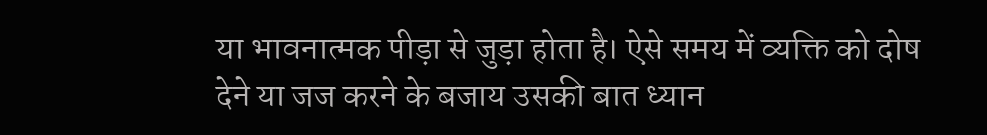या भावनात्मक पीड़ा से जुड़ा होता है। ऐसे समय में व्यक्ति को दोष देने या जज करने के बजाय उसकी बात ध्यान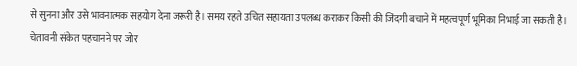से सुनना और उसे भावनात्मक सहयोग देना जरूरी है। समय रहते उचित सहायता उपलब्ध कराकर किसी की जिंदगी बचाने में महत्वपूर्ण भूमिका निभाई जा सकती है।
चेतावनी संकेत पहचानने पर जोर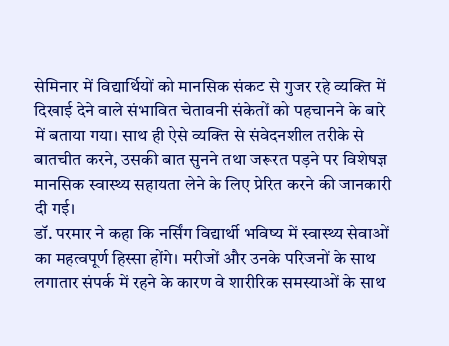सेमिनार में विद्यार्थियों को मानसिक संकट से गुजर रहे व्यक्ति में दिखाई देने वाले संभावित चेतावनी संकेतों को पहचानने के बारे में बताया गया। साथ ही ऐसे व्यक्ति से संवेदनशील तरीके से बातचीत करने, उसकी बात सुनने तथा जरूरत पड़ने पर विशेषज्ञ मानसिक स्वास्थ्य सहायता लेने के लिए प्रेरित करने की जानकारी दी गई।
डॉ. परमार ने कहा कि नर्सिंग विद्यार्थी भविष्य में स्वास्थ्य सेवाओं का महत्वपूर्ण हिस्सा होंगे। मरीजों और उनके परिजनों के साथ लगातार संपर्क में रहने के कारण वे शारीरिक समस्याओं के साथ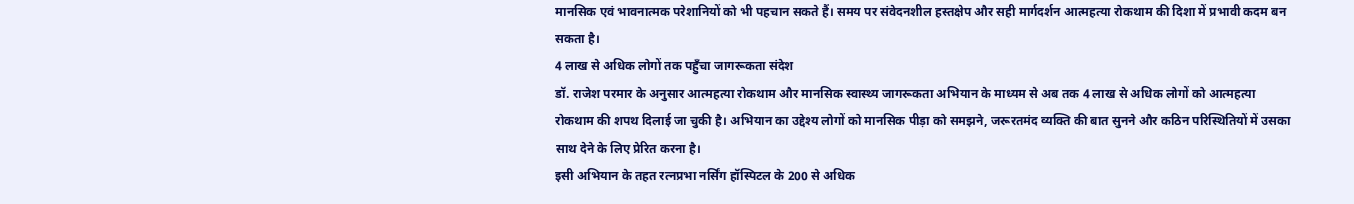मानसिक एवं भावनात्मक परेशानियों को भी पहचान सकते हैं। समय पर संवेदनशील हस्तक्षेप और सही मार्गदर्शन आत्महत्या रोकथाम की दिशा में प्रभावी कदम बन सकता है।
4 लाख से अधिक लोगों तक पहुँचा जागरूकता संदेश
डॉ. राजेश परमार के अनुसार आत्महत्या रोकथाम और मानसिक स्वास्थ्य जागरूकता अभियान के माध्यम से अब तक 4 लाख से अधिक लोगों को आत्महत्या रोकथाम की शपथ दिलाई जा चुकी है। अभियान का उद्देश्य लोगों को मानसिक पीड़ा को समझने, जरूरतमंद व्यक्ति की बात सुनने और कठिन परिस्थितियों में उसका साथ देने के लिए प्रेरित करना है।
इसी अभियान के तहत रत्नप्रभा नर्सिंग हॉस्पिटल के 200 से अधिक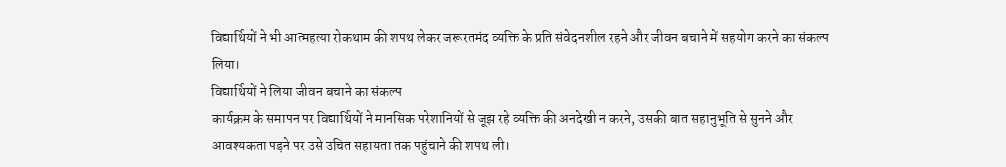विद्यार्थियों ने भी आत्महत्या रोकथाम की शपथ लेकर जरूरतमंद व्यक्ति के प्रति संवेदनशील रहने और जीवन बचाने में सहयोग करने का संकल्प लिया।
विद्यार्थियों ने लिया जीवन बचाने का संकल्प
कार्यक्रम के समापन पर विद्यार्थियों ने मानसिक परेशानियों से जूझ रहे व्यक्ति की अनदेखी न करने, उसकी बात सहानुभूति से सुनने और आवश्यकता पड़ने पर उसे उचित सहायता तक पहुंचाने की शपथ ली।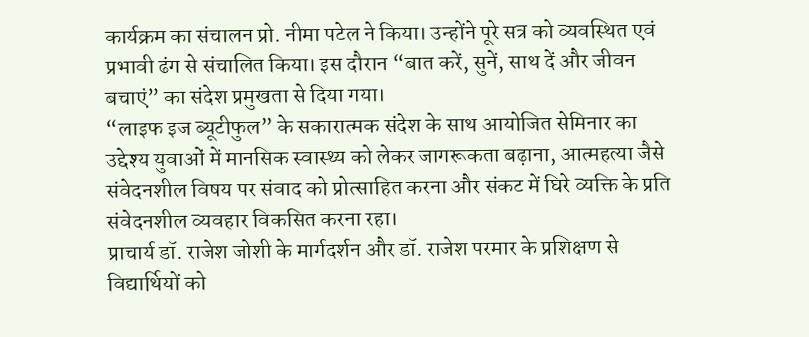कार्यक्रम का संचालन प्रो. नीमा पटेल ने किया। उन्होंने पूरे सत्र को व्यवस्थित एवं प्रभावी ढंग से संचालित किया। इस दौरान “बात करें, सुनें, साथ दें और जीवन बचाएं” का संदेश प्रमुखता से दिया गया।
“लाइफ इज ब्यूटीफुल” के सकारात्मक संदेश के साथ आयोजित सेमिनार का उद्देश्य युवाओं में मानसिक स्वास्थ्य को लेकर जागरूकता बढ़ाना, आत्महत्या जैसे संवेदनशील विषय पर संवाद को प्रोत्साहित करना और संकट में घिरे व्यक्ति के प्रति संवेदनशील व्यवहार विकसित करना रहा।
प्राचार्य डॉ. राजेश जोशी के मार्गदर्शन और डॉ. राजेश परमार के प्रशिक्षण से विद्यार्थियों को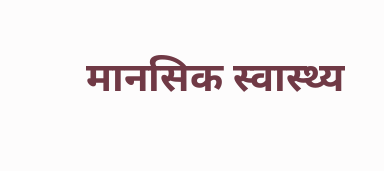मानसिक स्वास्थ्य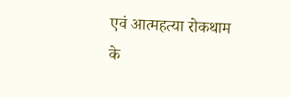एवं आत्महत्या रोकथाम के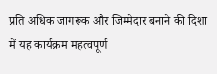प्रति अधिक जागरूक और जिम्मेदार बनाने की दिशा में यह कार्यक्रम महत्वपूर्ण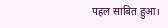पहल साबित हुआ।